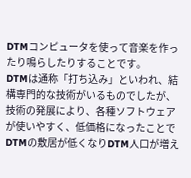DTMコンピュータを使って音楽を作ったり鳴らしたりすることです。
DTMは通称「打ち込み」といわれ、結構専門的な技術がいるものでしたが、
技術の発展により、各種ソフトウェアが使いやすく、低価格になったことでDTMの敷居が低くなりDTM人口が増え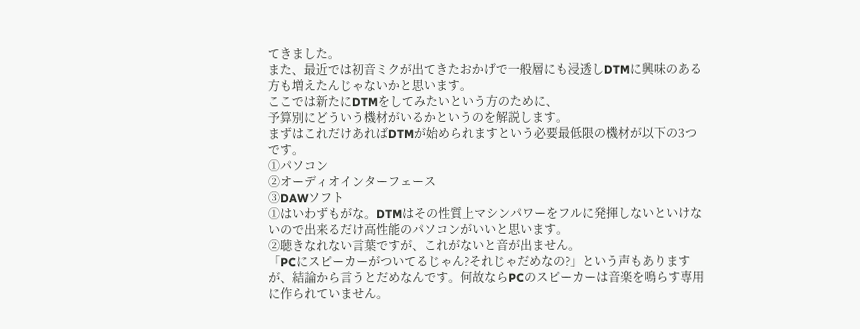てきました。
また、最近では初音ミクが出てきたおかげで一般層にも浸透しDTMに興味のある方も増えたんじゃないかと思います。
ここでは新たにDTMをしてみたいという方のために、
予算別にどういう機材がいるかというのを解説します。
まずはこれだけあればDTMが始められますという必要最低限の機材が以下の3つです。
①パソコン
②オーディオインターフェース
③DAWソフト
①はいわずもがな。DTMはその性質上マシンパワーをフルに発揮しないといけないので出来るだけ高性能のパソコンがいいと思います。
②聴きなれない言葉ですが、これがないと音が出ません。
「PCにスピーカーがついてるじゃん?それじゃだめなの?」という声もありますが、結論から言うとだめなんです。何故ならPCのスピーカーは音楽を鳴らす専用に作られていません。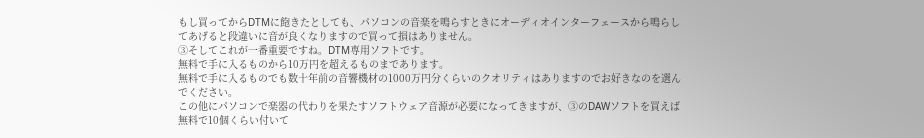もし買ってからDTMに飽きたとしても、パソコンの音楽を鳴らすときにオーディオインターフェースから鳴らしてあげると段違いに音が良くなりますので買って損はありません。
③そしてこれが一番重要ですね。DTM専用ソフトです。
無料で手に入るものから10万円を超えるものまであります。
無料で手に入るものでも数十年前の音響機材の1000万円分くらいのクオリティはありますのでお好きなのを選んでください。
この他にパソコンで楽器の代わりを果たすソフトウェア音源が必要になってきますが、③のDAWソフトを買えば無料で10個くらい付いて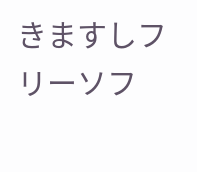きますしフリーソフ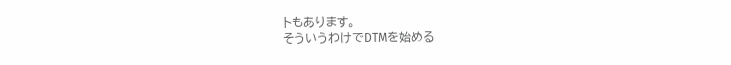トもあります。
そういうわけでDTMを始める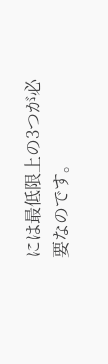には最低限上の3つが必要なのです。